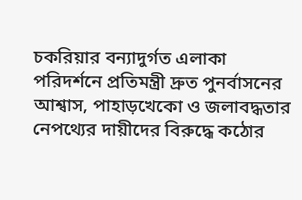চকরিয়ার বন্যাদুর্গত এলাকা পরিদর্শনে প্রতিমন্ত্রী দ্রুত পুনর্বাসনের আশ্বাস, পাহাড়খেকো ও জলাবদ্ধতার নেপথ্যের দায়ীদের বিরুদ্ধে কঠোর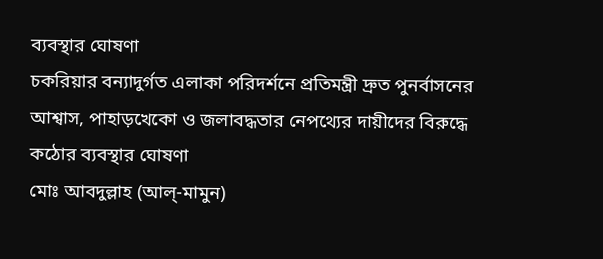ব্যবস্থার ঘোষণা
চকরিয়ার বন্যাদুর্গত এলাকা পরিদর্শনে প্রতিমন্ত্রী দ্রুত পুনর্বাসনের আশ্বাস, পাহাড়খেকো ও জলাবদ্ধতার নেপথ্যের দায়ীদের বিরুদ্ধে কঠোর ব্যবস্থার ঘোষণা
মোঃ আবদুল্লাহ (আল্-মামুন)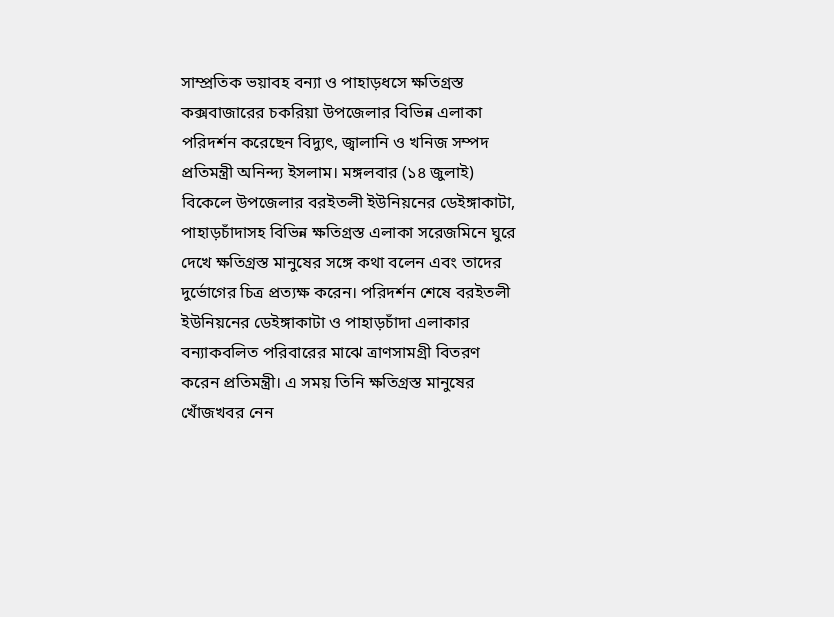সাম্প্রতিক ভয়াবহ বন্যা ও পাহাড়ধসে ক্ষতিগ্রস্ত কক্সবাজারের চকরিয়া উপজেলার বিভিন্ন এলাকা পরিদর্শন করেছেন বিদ্যুৎ, জ্বালানি ও খনিজ সম্পদ প্রতিমন্ত্রী অনিন্দ্য ইসলাম। মঙ্গলবার (১৪ জুলাই) বিকেলে উপজেলার বরইতলী ইউনিয়নের ডেইঙ্গাকাটা, পাহাড়চাঁদাসহ বিভিন্ন ক্ষতিগ্রস্ত এলাকা সরেজমিনে ঘুরে দেখে ক্ষতিগ্রস্ত মানুষের সঙ্গে কথা বলেন এবং তাদের দুর্ভোগের চিত্র প্রত্যক্ষ করেন। পরিদর্শন শেষে বরইতলী ইউনিয়নের ডেইঙ্গাকাটা ও পাহাড়চাঁদা এলাকার বন্যাকবলিত পরিবারের মাঝে ত্রাণসামগ্রী বিতরণ করেন প্রতিমন্ত্রী। এ সময় তিনি ক্ষতিগ্রস্ত মানুষের খোঁজখবর নেন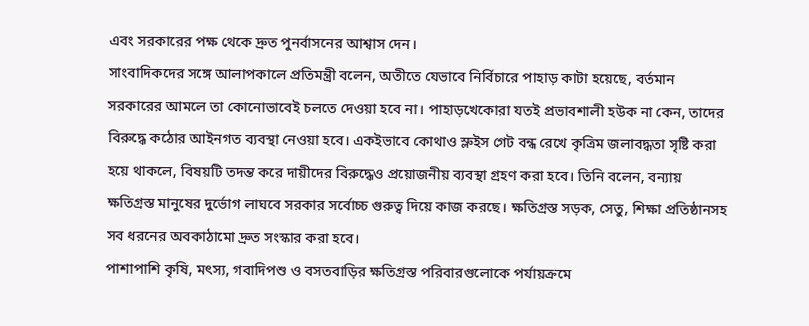এবং সরকারের পক্ষ থেকে দ্রুত পুনর্বাসনের আশ্বাস দেন।
সাংবাদিকদের সঙ্গে আলাপকালে প্রতিমন্ত্রী বলেন, অতীতে যেভাবে নির্বিচারে পাহাড় কাটা হয়েছে, বর্তমান সরকারের আমলে তা কোনোভাবেই চলতে দেওয়া হবে না। পাহাড়খেকোরা যতই প্রভাবশালী হউক না কেন, তাদের বিরুদ্ধে কঠোর আইনগত ব্যবস্থা নেওয়া হবে। একইভাবে কোথাও স্লুইস গেট বন্ধ রেখে কৃত্রিম জলাবদ্ধতা সৃষ্টি করা হয়ে থাকলে, বিষয়টি তদন্ত করে দায়ীদের বিরুদ্ধেও প্রয়োজনীয় ব্যবস্থা গ্রহণ করা হবে। তিনি বলেন, বন্যায় ক্ষতিগ্রস্ত মানুষের দুর্ভোগ লাঘবে সরকার সর্বোচ্চ গুরুত্ব দিয়ে কাজ করছে। ক্ষতিগ্রস্ত সড়ক, সেতু, শিক্ষা প্রতিষ্ঠানসহ সব ধরনের অবকাঠামো দ্রুত সংস্কার করা হবে।
পাশাপাশি কৃষি, মৎস্য, গবাদিপশু ও বসতবাড়ির ক্ষতিগ্রস্ত পরিবারগুলোকে পর্যায়ক্রমে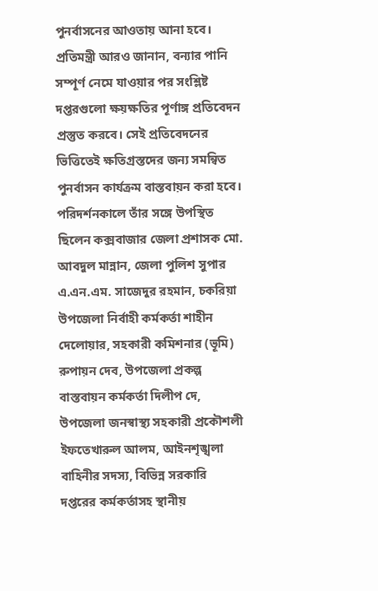পুনর্বাসনের আওতায় আনা হবে। প্রতিমন্ত্রী আরও জানান, বন্যার পানি সম্পূর্ণ নেমে যাওয়ার পর সংশ্লিষ্ট দপ্তরগুলো ক্ষয়ক্ষতির পূর্ণাঙ্গ প্রতিবেদন প্রস্তুত করবে। সেই প্রতিবেদনের ভিত্তিতেই ক্ষতিগ্রস্তদের জন্য সমন্বিত পুনর্বাসন কার্যক্রম বাস্তবায়ন করা হবে। পরিদর্শনকালে তাঁর সঙ্গে উপস্থিত ছিলেন কক্সবাজার জেলা প্রশাসক মো. আবদুল মান্নান, জেলা পুলিশ সুপার এ.এন.এম. সাজেদুর রহমান, চকরিয়া উপজেলা নির্বাহী কর্মকর্তা শাহীন দেলোয়ার, সহকারী কমিশনার (ভূমি) রুপায়ন দেব, উপজেলা প্রকল্প বাস্তবায়ন কর্মকর্তা দিলীপ দে, উপজেলা জনস্বাস্থ্য সহকারী প্রকৌশলী ইফতেখারুল আলম, আইনশৃঙ্খলা বাহিনীর সদস্য, বিভিন্ন সরকারি দপ্তরের কর্মকর্তাসহ স্থানীয়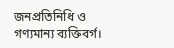জনপ্রতিনিধি ও গণ্যমান্য ব্যক্তিবর্গ।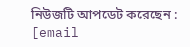নিউজটি আপডেট করেছেন :
[email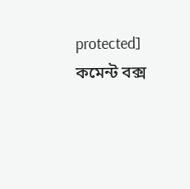protected]
কমেন্ট বক্স